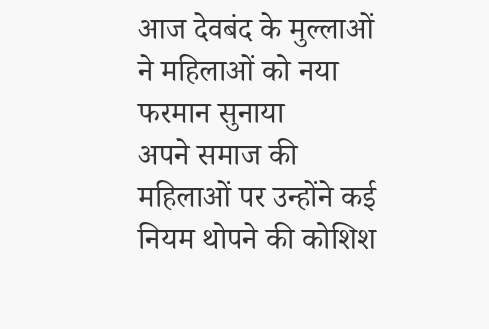आज देवबंद के मुल्लाओं ने महिलाओं को नया फरमान सुनाया
अपने समाज की महिलाओं पर उन्होंने कई नियम थोपने की कोशिश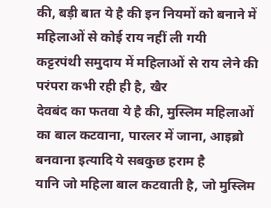की, बड़ी बात ये है की इन नियमों को बनाने में महिलाओं से कोई राय नहीं ली गयी
कट्टरपंथी समुदाय में महिलाओं से राय लेने की परंपरा कभी रही ही है, खैर
देवबंद का फतवा ये है की, मुस्लिम महिलाओं का बाल कटवाना, पारलर में जाना, आइब्रो बनवाना इत्यादि ये सबकुछ हराम है
यानि जो महिला बाल कटवाती है, जो मुस्लिम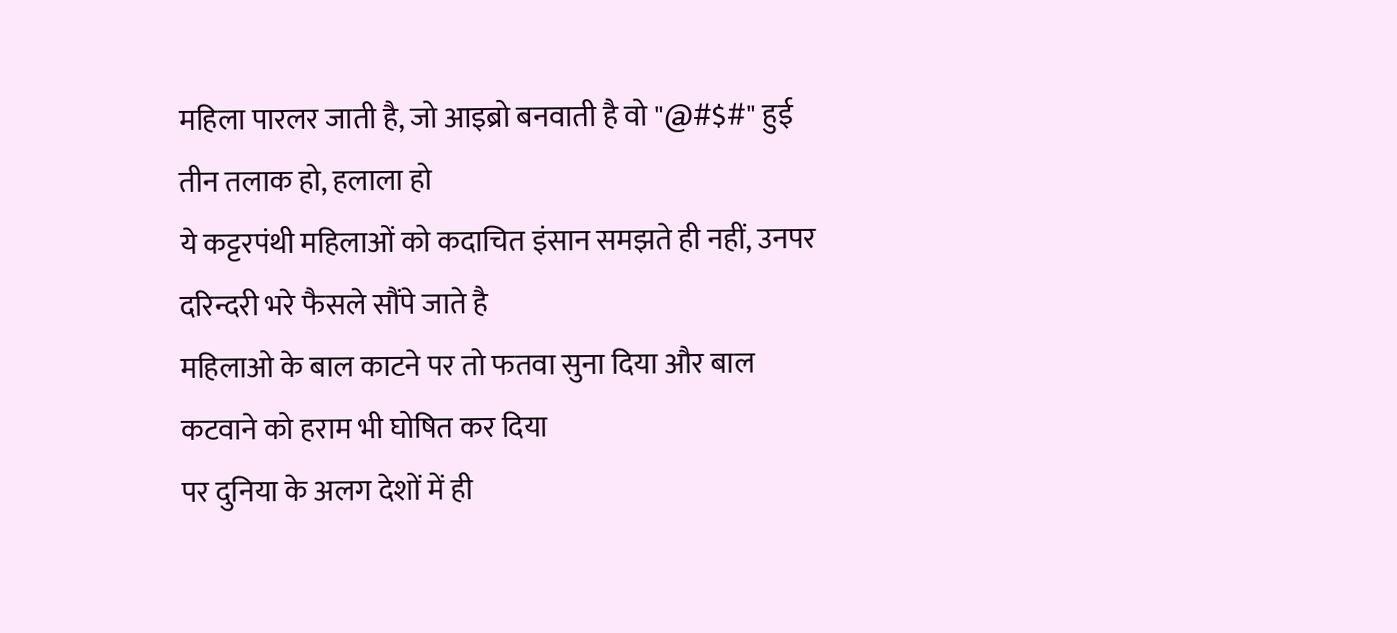महिला पारलर जाती है, जो आइब्रो बनवाती है वो "@#$#" हुई
तीन तलाक हो, हलाला हो
ये कट्टरपंथी महिलाओं को कदाचित इंसान समझते ही नहीं, उनपर दरिन्दरी भरे फैसले सौंपे जाते है
महिलाओ के बाल काटने पर तो फतवा सुना दिया और बाल कटवाने को हराम भी घोषित कर दिया
पर दुनिया के अलग देशों में ही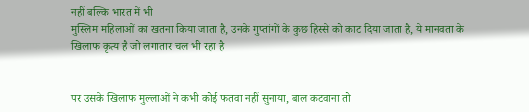नहीं बल्कि भारत में भी
मुस्लिम महिलाओं का खतना किया जाता है, उनके गुप्तांगों के कुछ हिस्से को काट दिया जाता है, ये मानवता के खिलाफ कृत्य है जो लगातार चल भी रहा है


पर उसके खिलाफ मुल्लाओं ने कभी कोई फतवा नहीं सुनाया, बाल कटवाना तो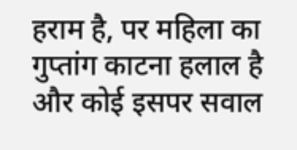हराम है, पर महिला का गुप्तांग काटना हलाल है
और कोई इसपर सवाल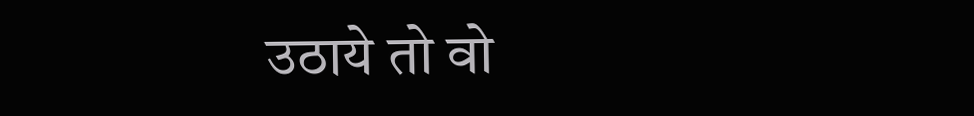उठाये तो वो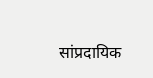सांप्रदायिक